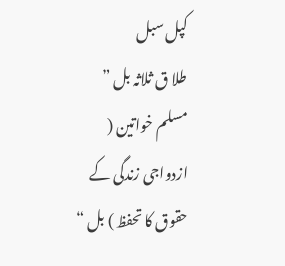کپل سبل
طلا ق ثلاثہ بل ” مسلم خواتین ( ازدواجی زندگی کے حقوق کا تحفظ ) بل “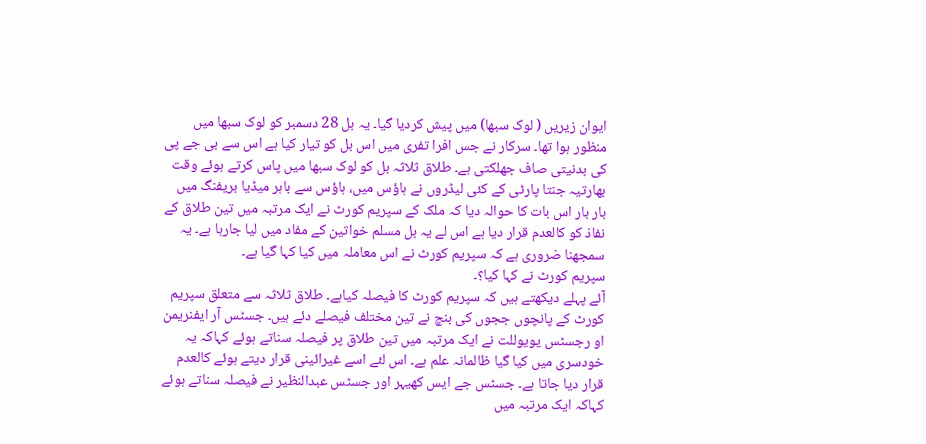ایوان زیریں ( لوک سبھا) میں پیش کردیا گیا۔ یہ بل 28 دسمبر کو لوک سبھا میں منظور ہوا تھا۔ سرکار نے جس افرا تفری میں اس بل کو تیار کیا ہے اس سے بی جے پی کی بدنیتی صاف جھلکتی ہے۔ طلاق ثلاثہ بل کو لوک سبھا میں پاس کرتے ہوئے وقت بھارتیہ جنتا پارٹی کے کئی لیڈروں نے ہاؤس میں، ہاؤس سے باہر میڈیا بریفنگ میں بار بار اس بات کا حوالہ دیا کہ ملک کے سپریم کورٹ نے ایک مرتبہ میں تین طلاق کے نفاذ کو کالعدم قرار دیا ہے اس لے یہ بل مسلم خواتین کے مفاد میں لیا جارہا ہے۔ یہ سمجھنا ضروری ہے کہ سپریم کورٹ نے اس معاملہ میں کیا کہا گیا ہے۔
سپریم کورٹ نے کہا کیا؟۔
آئے پہلے دیکھتے ہیں کہ سپریم کورٹ کا فیصلہ کیاہے۔ طلاق ثلاثہ سے متعلق سپریم کورٹ کے پانچوں ججوں کی بنچ نے تین مختلف فیصلے دئے ہیں۔ جسٹس آر ایفنریمن او رجسٹس یویوللت نے ایک مرتبہ میں تین طلاق پر فیصلہ سناتے ہوئے کہاکہ یہ خودسری میں کیا گیا ظالمانہ علم ہے۔ اس لئے اسے غیرائینی قرار دیتے ہوئے کالعدم قرار دیا جاتا ہے۔ جسٹس جے ایس کھیہر اور جسٹس عبدالنظیر نے فیصلہ سناتے ہوئے کہاکہ ایک مرتبہ میں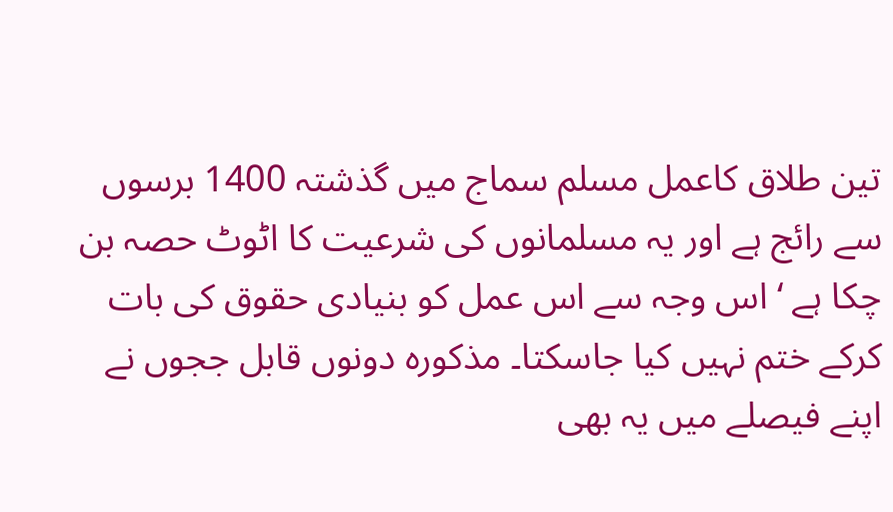تین طلاق کاعمل مسلم سماج میں گذشتہ 1400 برسوں سے رائج ہے اور یہ مسلمانوں کی شرعیت کا اٹوٹ حصہ بن چکا ہے ‘ اس وجہ سے اس عمل کو بنیادی حقوق کی بات کرکے ختم نہیں کیا جاسکتا۔ مذکورہ دونوں قابل ججوں نے اپنے فیصلے میں یہ بھی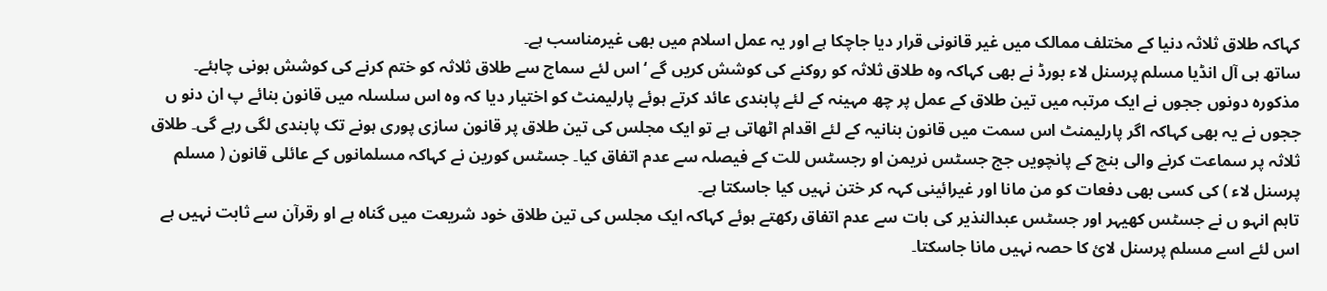کہاکہ طلاق ثلاثہ دنیا کے مختلف ممالک میں غیر قانونی قرار دیا جاچکا ہے اور یہ عمل اسلام میں بھی غیرمناسب ہے۔
ساتھ ہی آل انڈیا مسلم پرسنل لاء بورڈ نے بھی کہاکہ وہ طلاق ثلاثہ کو روکنے کی کوشش کریں گے ‘ اس لئے سماج سے طلاق ثلاثہ کو ختم کرنے کی کوشش ہونی چاہئے۔ مذکورہ دونوں ججوں نے ایک مرتبہ میں تین طلاق کے عمل پر چھ مہینہ کے لئے پابندی عائد کرتے ہوئے پارلیمنٹ کو اختیار دیا کہ وہ اس سلسلہ میں قانون بنائے پ ان دنو ں ججوں نے یہ بھی کہاکہ اگر پارلیمنٹ اس سمت میں قانون بنانیہ کے لئے اقدام اٹھاتی ہے تو ایک مجلس کی تین طلاق پر قانون سازی پوری ہونے تک پابندی لگی رہے گی۔ طلاق ثلاثہ پر سماعت کرنے والی بنچ کے پانچویں جج جسٹس نریمن او رجسٹس للت کے فیصلہ سے عدم اتفاق کیا۔ جسٹس کورین نے کہاکہ مسلمانوں کے عائلی قانون ( مسلم پرسنل لاء ) کی کسی بھی دفعات کو من مانا اور غیرائینی کہہ کر ختن نہیں کیا جاسکتا ہے۔
تاہم انہو ں نے جسٹس کھیہر اور جسٹس عبدالنذیر کی بات سے عدم اتفاق رکھتے ہوئے کہاکہ ایک مجلس کی تین طلاق خود شریعت میں گناہ ہے او رقرآن سے ثابت نہیں ہے اس لئے اسے مسلم پرسنل لائ کا حصہ نہیں مانا جاسکتا۔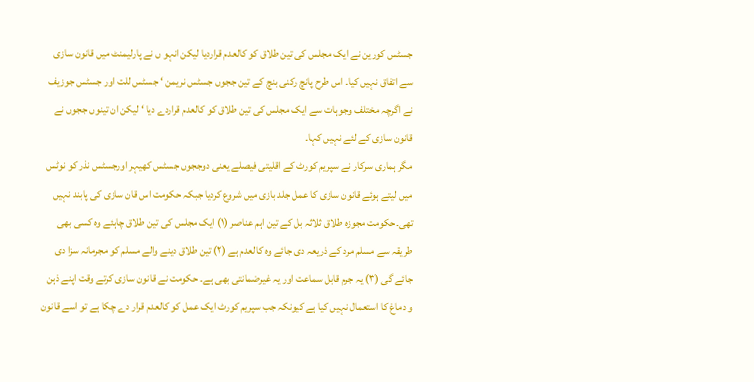جسٹس کورین نے ایک مجلس کی تین طلاق کو کالعدم قراردیا لیکن انہو ں نے پارلیمنٹ میں قانون سازی سے اتفاق نہیں کیا۔ اس طرح پانچ رکنی بنچ کے تین ججوں جسٹس نریمن ‘ جسٹس للت اور جسٹس جوزیف نے اگرچہ مختلف وجوہات سے ایک مجلس کی تین طلاق کو کالعدم قراردے دیا ‘ لیکن ان تینوں ججوں نے قانون سازی کے لئے نہیں کہا۔
مگر ہماری سرکار نے سپریم کورٹ کے اقلیتی فیصلے یعنی دوججوں جسٹس کھیہر اورجسٹس نذر کو نوٹس میں لیتے ہوئے قانون سازی کا عمل جلد بازی میں شروع کردیا جبکہ حکومت اس قان سازی کی پابند نہیں تھی۔حکومت مجوزہ طلاق ثلاثہ بل کے تین اہم عناصر (۱) ایک مجلس کی تین طلاق چاہئے وہ کسی بھی طریقہ سے مسلم مرد کے ذریعہ دی جائے وہ کالعدم ہے (۲) تین طلاق دینے والے مسلم کو مجرمانہ سزا دی جائے گی (۳) یہ جرم قابل سماعت اور یہ غیرضمانتی بھی ہے۔ حکومت نے قانون سازی کرتے وقت اپنے ذہن و دماغ کا استعمال نہیں کیا ہے کیونکہ جب سپریم کورٹ ایک عمل کو کالعدم قرار دے چکا ہے تو اسے قانون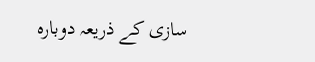سازی کے ذریعہ دوبارہ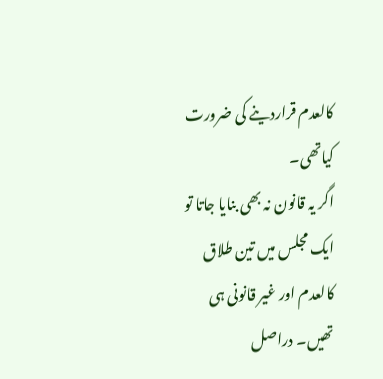کالعدم قراردینے کی ضرورت کیاتھی۔
اگر یہ قانون نہ بھی بنایا جاتا تو ایک مجلس میں تین طلاق کالعدم اور غیر قانونی ہی تھیں۔ دراصل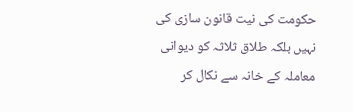حکومت کی نیت قانون سازی کی نہیں بلکہ طلاق ثلاثہ کو دیوانی معاملہ کے خانہ سے نکال کر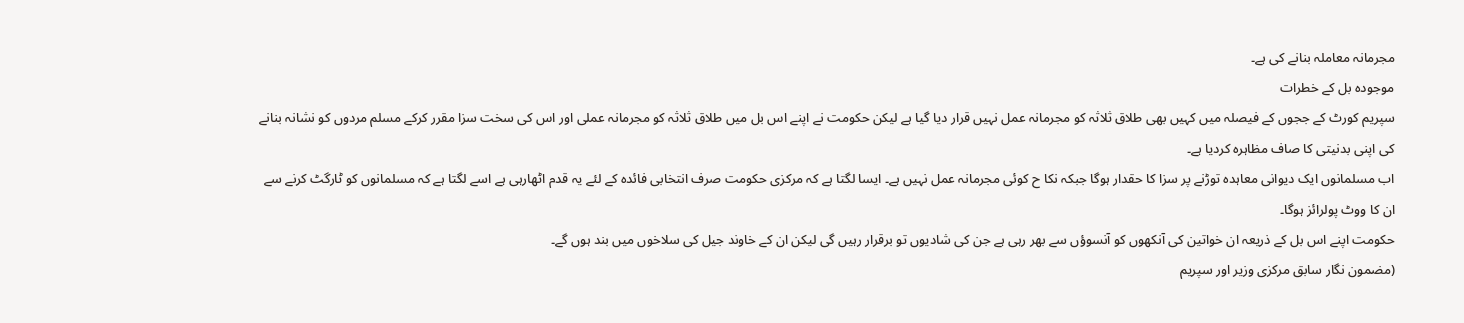مجرمانہ معاملہ بنانے کی ہے۔
موجودہ بل کے خطرات
سپریم کورٹ کے ججوں کے فیصلہ میں کہیں بھی طلاق ثلاثہ کو مجرمانہ عمل نہیں قرار دیا گیا ہے لیکن حکومت نے اپنے اس بل میں طلاق ثلاثہ کو مجرمانہ عملی اور اس کی سخت سزا مقرر کرکے مسلم مردوں کو نشانہ بنانے کی اپنی بدنیتی کا صاف مظاہرہ کردیا ہے۔
اب مسلمانوں ایک دیوانی معاہدہ توڑنے پر سزا کا حقدار ہوگا جبکہ نکا ح کوئی مجرمانہ عمل نہیں ہے۔ ایسا لگتا ہے کہ مرکزی حکومت صرف انتخابی فائدہ کے لئے یہ قدم اٹھارہی ہے اسے لگتا ہے کہ مسلمانوں کو ٹارگٹ کرنے سے ان کا ووٹ پولرائز ہوگا۔
حکومت اپنے اس بل کے ذریعہ ان خواتین کی آنکھوں کو آنسوؤں سے بھر رہی ہے جن کی شادیوں تو برقرار رہیں گی لیکن ان کے خاوند جیل کی سلاخوں میں بند ہوں گے۔
(مضمون نگار سابق مرکزی وزیر اور سپریم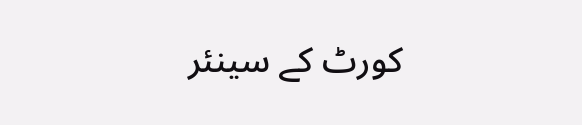کورٹ کے سینئر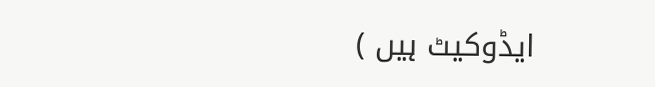ایڈوکیٹ ہیں )